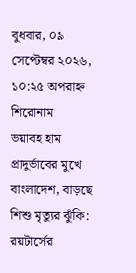বুধবার, ০৯ সেপ্টেম্বর ২০২৬, ১০:২৫ অপরাহ্ন
শিরোনাম
ভয়াবহ হাম প্রাদুর্ভাবের মুখে বাংলাদেশ, বাড়ছে শিশু মৃত্যুর ঝুঁকি: রয়টার্সের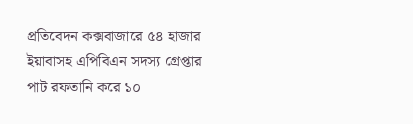প্রতিবেদন কক্সবাজারে ৫৪ হাজার ইয়াবাসহ এপিবিএন সদস্য গ্রেপ্তার পাট রফতানি করে ১০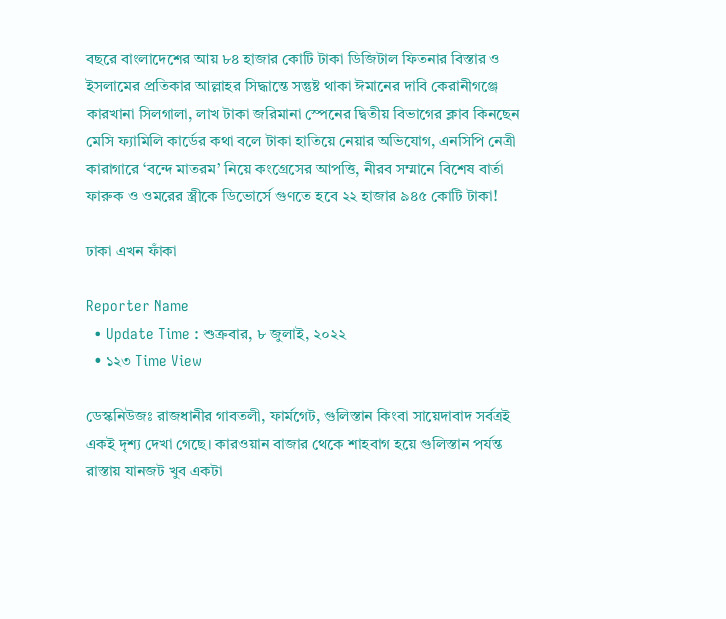বছরে বাংলাদেশের আয় ৮৪ হাজার কোটি টাকা ডিজিটাল ফিতনার বিস্তার ও ইসলামের প্রতিকার আল্লাহর সিদ্ধান্তে সন্তুষ্ট থাকা ঈমানের দাবি কেরানীগঞ্জে কারখানা সিলগালা, লাখ টাকা জরিমানা স্পেনের দ্বিতীয় বিভাগের ক্লাব কিনছেন মেসি ফ্যামিলি কার্ডের কথা বলে টাকা হাতিয়ে নেয়ার অভিযোগ, এনসিপি নেত্রী কারাগারে ‘বন্দে মাতরম’ নিয়ে কংগ্রেসের আপত্তি, নীরব সম্মানে বিশেষ বার্তা ফারুক ও ওমরের স্ত্রীকে ডিভোর্সে গুণতে হবে ২২ হাজার ৯৪৫ কোটি টাকা!

ঢাকা এখন ফাঁকা

Reporter Name
  • Update Time : শুক্রবার, ৮ জুলাই, ২০২২
  • ১২৩ Time View

ডেস্কনিউজঃ রাজধানীর গাবতলী, ফার্মগেট, গুলিস্তান কিংবা সায়েদাবাদ সর্বত্রই একই দৃশ্য দেখা গেছে। কারওয়ান বাজার থেকে শাহবাগ হয়ে গুলিস্তান পর্যন্ত রাস্তায় যানজট খুব একটা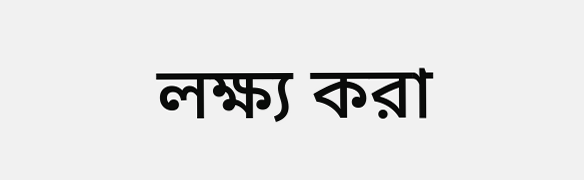লক্ষ্য করা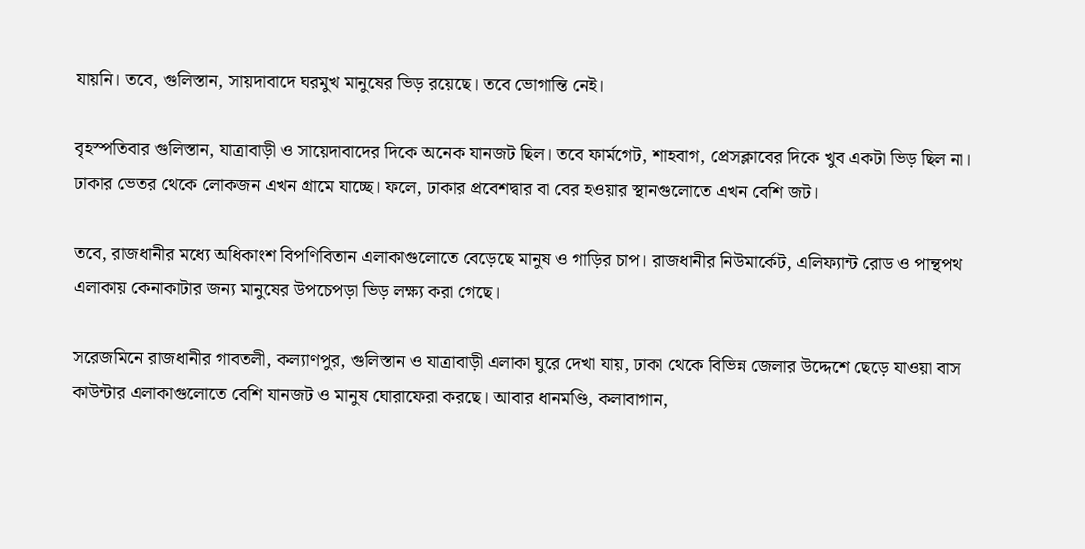যায়নি। তবে, গুলিস্তান, সায়দাবাদে ঘরমুখ মানুষের ভিড় রয়েছে। তবে ভোগান্তি নেই।

বৃহস্পতিবার গুলিস্তান, যাত্রাবাড়ী ও সায়েদাবাদের দিকে অনেক যানজট ছিল। তবে ফার্মগেট, শাহবাগ, প্রেসক্লাবের দিকে খুব একটা ভিড় ছিল না। ঢাকার ভেতর থেকে লোকজন এখন গ্রামে যাচ্ছে। ফলে, ঢাকার প্রবেশদ্বার বা বের হওয়ার স্থানগুলোতে এখন বেশি জট।

তবে, রাজধানীর মধ্যে অধিকাংশ বিপণিবিতান এলাকাগুলোতে বেড়েছে মানুষ ও গাড়ির চাপ। রাজধানীর নিউমার্কেট, এলিফ্যান্ট রোড ও পান্থপথ এলাকায় কেনাকাটার জন্য মানুষের উপচেপড়া ভিড় লক্ষ্য করা গেছে।

সরেজমিনে রাজধানীর গাবতলী, কল্যাণপুর, গুলিস্তান ও যাত্রাবাড়ী এলাকা ঘুরে দেখা যায়, ঢাকা থেকে বিভিন্ন জেলার উদ্দেশে ছেড়ে যাওয়া বাস কাউন্টার এলাকাগুলোতে বেশি যানজট ও মানুষ ঘোরাফেরা করছে। আবার ধানমণ্ডি, কলাবাগান,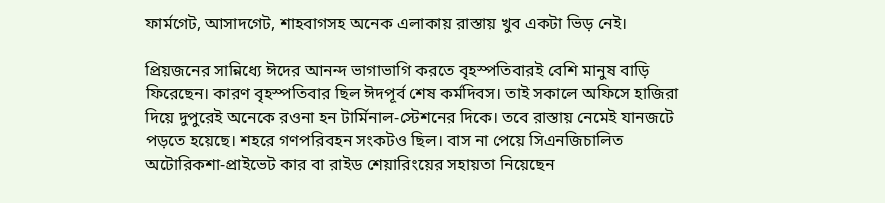ফার্মগেট, আসাদগেট, শাহবাগসহ অনেক এলাকায় রাস্তায় খুব একটা ভিড় নেই।

প্রিয়জনের সান্নিধ্যে ঈদের আনন্দ ভাগাভাগি করতে বৃহস্পতিবারই বেশি মানুষ বাড়ি ফিরেছেন। কারণ বৃহস্পতিবার ছিল ঈদপূর্ব শেষ কর্মদিবস। তাই সকালে অফিসে হাজিরা দিয়ে দুপুরেই অনেকে রওনা হন টার্মিনাল-স্টেশনের দিকে। তবে রাস্তায় নেমেই যানজটে পড়তে হয়েছে। শহরে গণপরিবহন সংকটও ছিল। বাস না পেয়ে সিএনজিচালিত অটোরিকশা-প্রাইভেট কার বা রাইড শেয়ারিংয়ের সহায়তা নিয়েছেন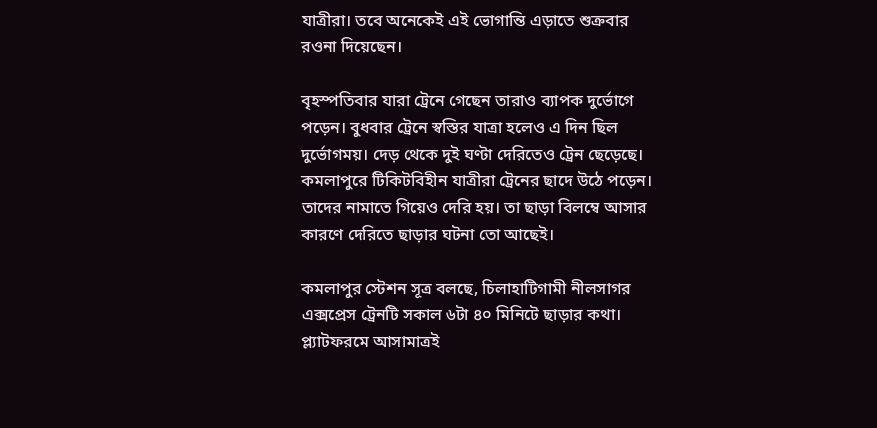যাত্রীরা। তবে অনেকেই এই ভোগান্তি এড়াতে শুক্রবার রওনা দিয়েছেন।

বৃহস্পতিবার যারা ট্রেনে গেছেন তারাও ব্যাপক দুর্ভোগে পড়েন। বুধবার ট্রেনে স্বস্তির যাত্রা হলেও এ দিন ছিল দুর্ভোগময়। দেড় থেকে দুই ঘণ্টা দেরিতেও ট্রেন ছেড়েছে। কমলাপুরে টিকিটবিহীন যাত্রীরা ট্রেনের ছাদে উঠে পড়েন। তাদের নামাতে গিয়েও দেরি হয়। তা ছাড়া বিলম্বে আসার কারণে দেরিতে ছাড়ার ঘটনা তো আছেই।

কমলাপুর স্টেশন সূত্র বলছে, চিলাহাটিগামী নীলসাগর এক্সপ্রেস ট্রেনটি সকাল ৬টা ৪০ মিনিটে ছাড়ার কথা। প্ল্যাটফরমে আসামাত্রই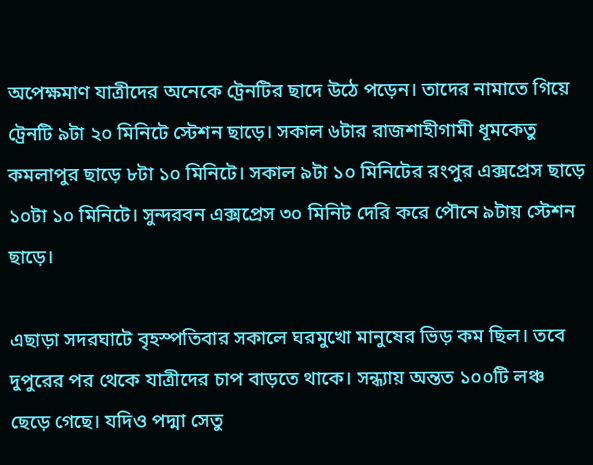অপেক্ষমাণ যাত্রীদের অনেকে ট্রেনটির ছাদে উঠে পড়েন। তাদের নামাতে গিয়ে ট্রেনটি ৯টা ২০ মিনিটে স্টেশন ছাড়ে। সকাল ৬টার রাজশাহীগামী ধূমকেতু কমলাপুর ছাড়ে ৮টা ১০ মিনিটে। সকাল ৯টা ১০ মিনিটের রংপুর এক্সপ্রেস ছাড়ে ১০টা ১০ মিনিটে। সুন্দরবন এক্সপ্রেস ৩০ মিনিট দেরি করে পৌনে ৯টায় স্টেশন ছাড়ে।

এছাড়া সদরঘাটে বৃহস্পতিবার সকালে ঘরমুখো মানুষের ভিড় কম ছিল। তবে দুপুরের পর থেকে যাত্রীদের চাপ বাড়তে থাকে। সন্ধ্যায় অন্তত ১০০টি লঞ্চ ছেড়ে গেছে। যদিও পদ্মা সেতু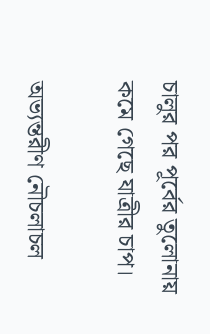চালুর পর পূর্বের তুলোনায় কমে গেছে যাত্রীর চাপ।

অভ্যন্তরীণ নৌচলাচল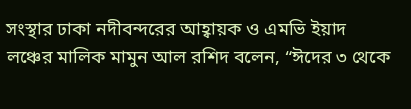সংস্থার ঢাকা নদীবন্দরের আহ্বায়ক ও এমভি ইয়াদ লঞ্চের মালিক মামুন আল রশিদ বলেন, “ঈদের ৩ থেকে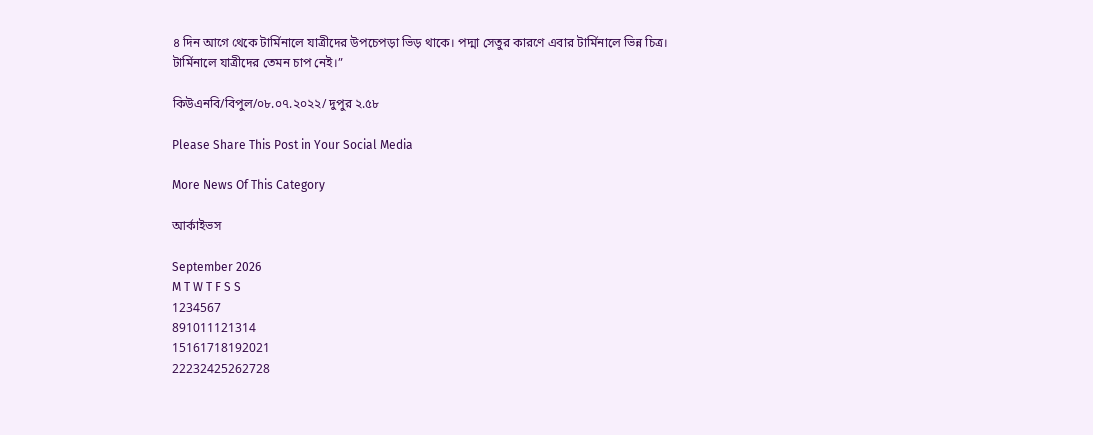৪ দিন আগে থেকে টার্মিনালে যাত্রীদের উপচেপড়া ভিড় থাকে। পদ্মা সেতুর কারণে এবার টার্মিনালে ভিন্ন চিত্র। টার্মিনালে যাত্রীদের তেমন চাপ নেই।”

কিউএনবি/বিপুল/০৮.০৭.২০২২/ দুপুর ২.৫৮

Please Share This Post in Your Social Media

More News Of This Category

আর্কাইভস

September 2026
M T W T F S S
1234567
891011121314
15161718192021
22232425262728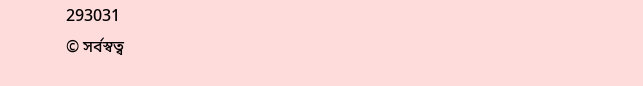293031
© সর্বস্বত্ব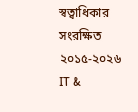স্বত্বাধিকার সংরক্ষিত ২০১৫-২০২৬
IT &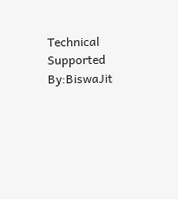Technical Supported By:BiswaJit